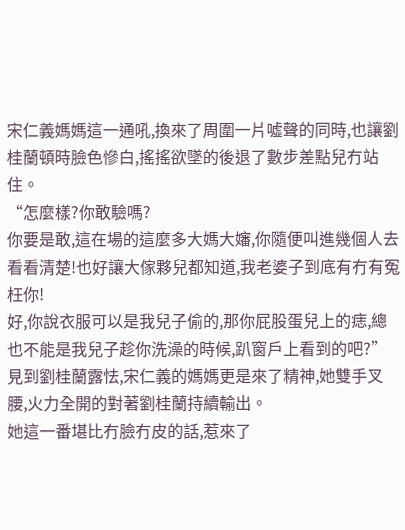宋仁義媽媽這一通吼,換來了周圍一片噓聲的同時,也讓劉桂蘭頓時臉色慘白,搖搖欲墜的後退了數步差點兒冇站住。
“怎麼樣?你敢驗嗎?
你要是敢,這在場的這麼多大媽大嬸,你隨便叫進幾個人去看看清楚!也好讓大傢夥兒都知道,我老婆子到底有冇有冤枉你!
好,你說衣服可以是我兒子偷的,那你屁股蛋兒上的痣,總也不能是我兒子趁你洗澡的時候,趴窗戶上看到的吧?”
見到劉桂蘭露怯,宋仁義的媽媽更是來了精神,她雙手叉腰,火力全開的對著劉桂蘭持續輸出。
她這一番堪比冇臉冇皮的話,惹來了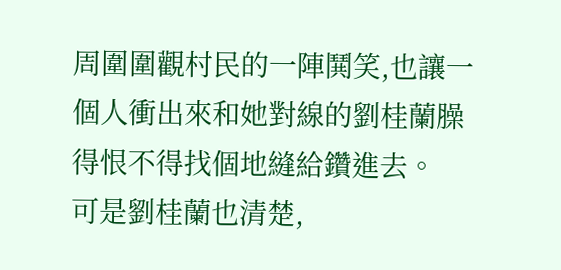周圍圍觀村民的一陣鬨笑,也讓一個人衝出來和她對線的劉桂蘭臊得恨不得找個地縫給鑽進去。
可是劉桂蘭也清楚,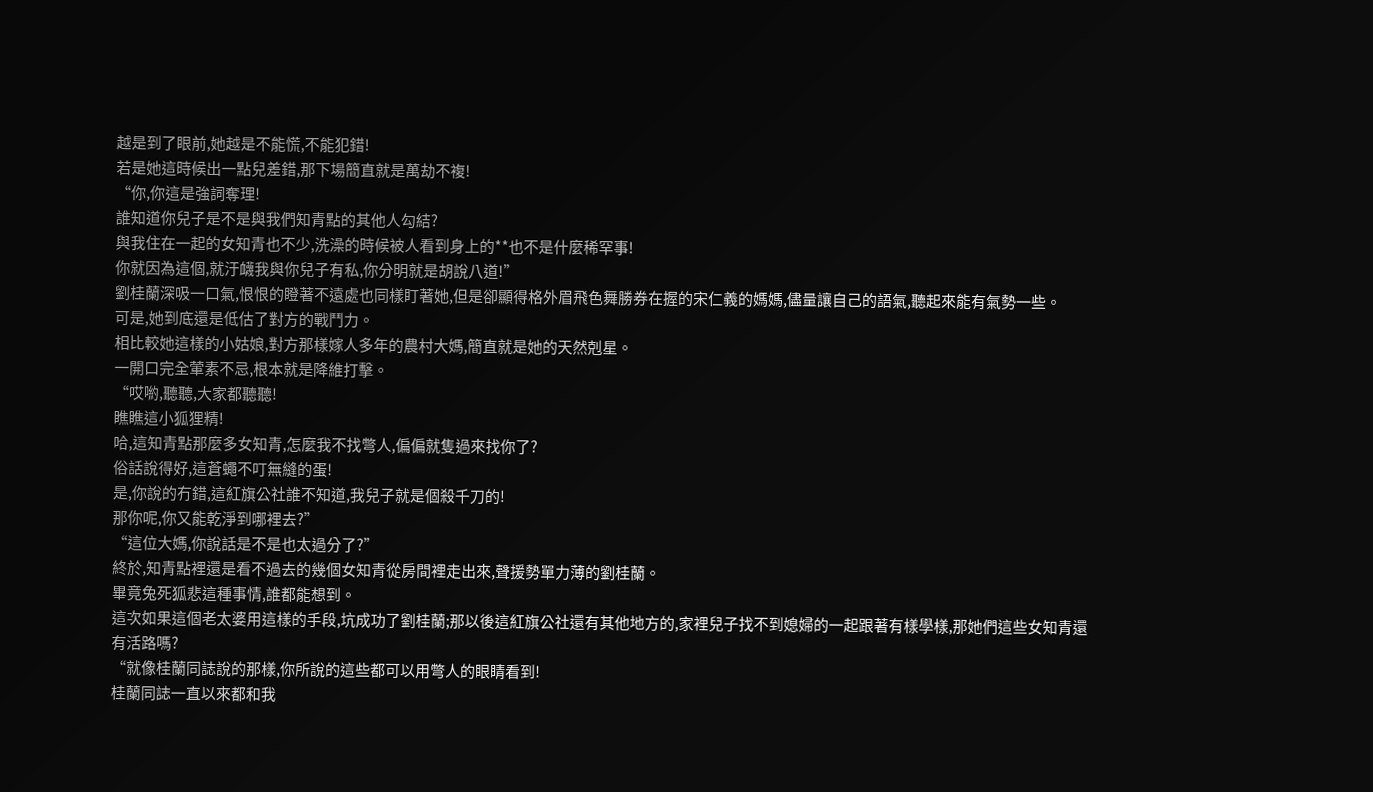越是到了眼前,她越是不能慌,不能犯錯!
若是她這時候出一點兒差錯,那下場簡直就是萬劫不複!
“你,你這是強詞奪理!
誰知道你兒子是不是與我們知青點的其他人勾結?
與我住在一起的女知青也不少,洗澡的時候被人看到身上的**也不是什麼稀罕事!
你就因為這個,就汙衊我與你兒子有私,你分明就是胡說八道!”
劉桂蘭深吸一口氣,恨恨的瞪著不遠處也同樣盯著她,但是卻顯得格外眉飛色舞勝券在握的宋仁義的媽媽,儘量讓自己的語氣,聽起來能有氣勢一些。
可是,她到底還是低估了對方的戰鬥力。
相比較她這樣的小姑娘,對方那樣嫁人多年的農村大媽,簡直就是她的天然剋星。
一開口完全葷素不忌,根本就是降維打擊。
“哎喲,聽聽,大家都聽聽!
瞧瞧這小狐狸精!
哈,這知青點那麼多女知青,怎麼我不找彆人,偏偏就隻過來找你了?
俗話說得好,這蒼蠅不叮無縫的蛋!
是,你說的冇錯,這紅旗公社誰不知道,我兒子就是個殺千刀的!
那你呢,你又能乾淨到哪裡去?”
“這位大媽,你說話是不是也太過分了?”
終於,知青點裡還是看不過去的幾個女知青從房間裡走出來,聲援勢單力薄的劉桂蘭。
畢竟兔死狐悲這種事情,誰都能想到。
這次如果這個老太婆用這樣的手段,坑成功了劉桂蘭;那以後這紅旗公社還有其他地方的,家裡兒子找不到媳婦的一起跟著有樣學樣,那她們這些女知青還有活路嗎?
“就像桂蘭同誌說的那樣,你所說的這些都可以用彆人的眼睛看到!
桂蘭同誌一直以來都和我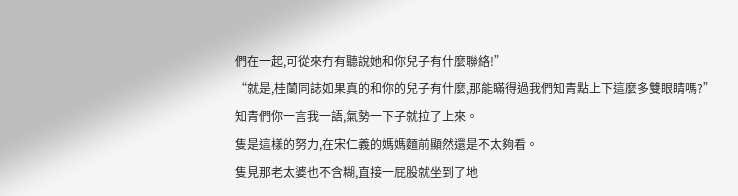們在一起,可從來冇有聽說她和你兒子有什麼聯絡!”
“就是,桂蘭同誌如果真的和你的兒子有什麼,那能瞞得過我們知青點上下這麼多雙眼睛嗎?”
知青們你一言我一語,氣勢一下子就拉了上來。
隻是這樣的努力,在宋仁義的媽媽麵前顯然還是不太夠看。
隻見那老太婆也不含糊,直接一屁股就坐到了地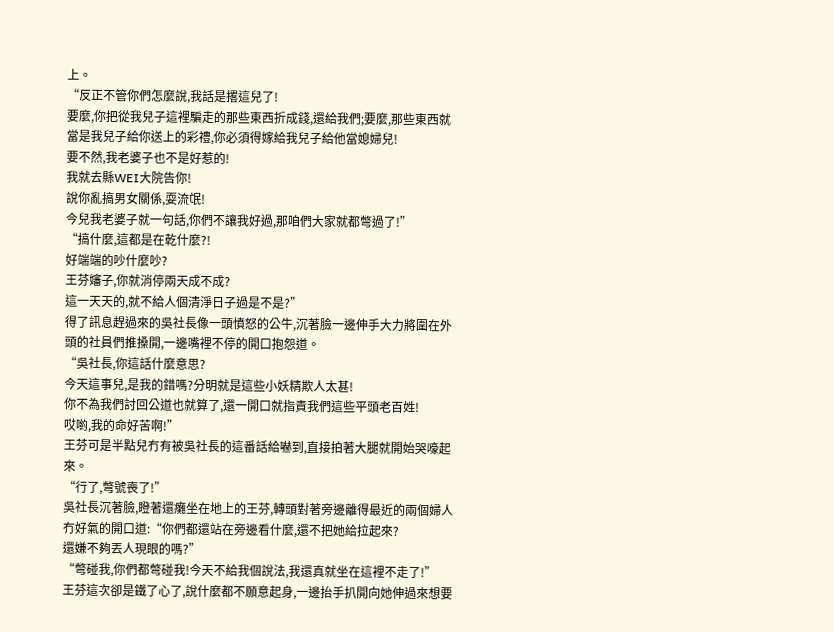上。
“反正不管你們怎麼說,我話是撂這兒了!
要麼,你把從我兒子這裡騙走的那些東西折成錢,還給我們;要麼,那些東西就當是我兒子給你送上的彩禮,你必須得嫁給我兒子給他當媳婦兒!
要不然,我老婆子也不是好惹的!
我就去縣WEI大院告你!
說你亂搞男女關係,耍流氓!
今兒我老婆子就一句話,你們不讓我好過,那咱們大家就都彆過了!”
“搞什麼,這都是在乾什麼?!
好端端的吵什麼吵?
王芬嬸子,你就消停兩天成不成?
這一天天的,就不給人個清淨日子過是不是?”
得了訊息趕過來的吳社長像一頭憤怒的公牛,沉著臉一邊伸手大力將圍在外頭的社員們推搡開,一邊嘴裡不停的開口抱怨道。
“吳社長,你這話什麼意思?
今天這事兒,是我的錯嗎?分明就是這些小妖精欺人太甚!
你不為我們討回公道也就算了,還一開口就指責我們這些平頭老百姓!
哎喲,我的命好苦啊!”
王芬可是半點兒冇有被吳社長的這番話給嚇到,直接拍著大腿就開始哭嚎起來。
“行了,彆號喪了!”
吳社長沉著臉,瞪著還癱坐在地上的王芬,轉頭對著旁邊離得最近的兩個婦人冇好氣的開口道:“你們都還站在旁邊看什麼,還不把她給拉起來?
還嫌不夠丟人現眼的嗎?”
“彆碰我,你們都彆碰我!今天不給我個說法,我還真就坐在這裡不走了!”
王芬這次卻是鐵了心了,說什麼都不願意起身,一邊抬手扒開向她伸過來想要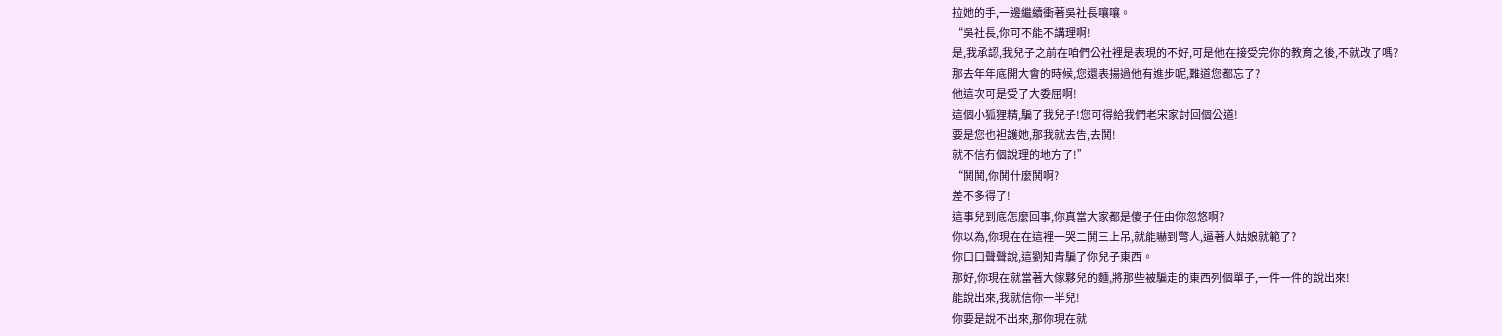拉她的手,一邊繼續衝著吳社長嚷嚷。
“吳社長,你可不能不講理啊!
是,我承認,我兒子之前在咱們公社裡是表現的不好,可是他在接受完你的教育之後,不就改了嗎?
那去年年底開大會的時候,您還表揚過他有進步呢,難道您都忘了?
他這次可是受了大委屈啊!
這個小狐狸精,騙了我兒子!您可得給我們老宋家討回個公道!
要是您也袒護她,那我就去告,去鬨!
就不信冇個說理的地方了!”
“鬨鬨,你鬨什麼鬨啊?
差不多得了!
這事兒到底怎麼回事,你真當大家都是傻子任由你忽悠啊?
你以為,你現在在這裡一哭二鬨三上吊,就能嚇到彆人,逼著人姑娘就範了?
你口口聲聲說,這劉知青騙了你兒子東西。
那好,你現在就當著大傢夥兒的麵,將那些被騙走的東西列個單子,一件一件的說出來!
能說出來,我就信你一半兒!
你要是說不出來,那你現在就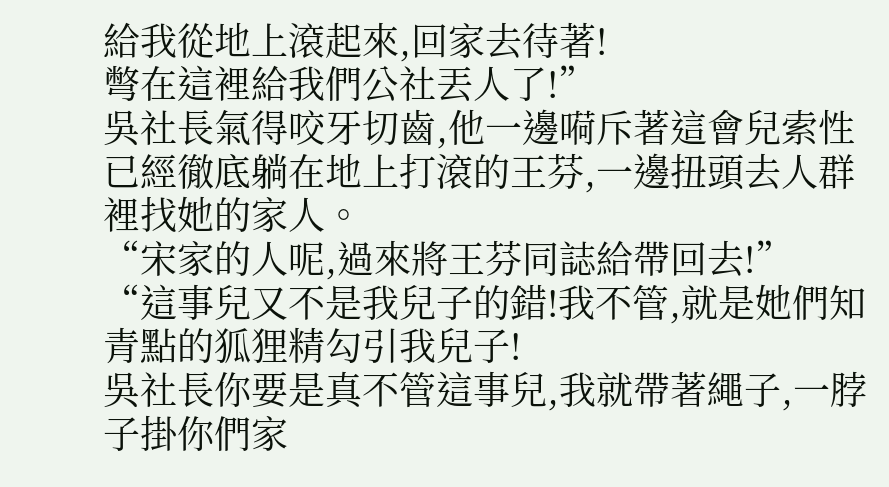給我從地上滾起來,回家去待著!
彆在這裡給我們公社丟人了!”
吳社長氣得咬牙切齒,他一邊嗬斥著這會兒索性已經徹底躺在地上打滾的王芬,一邊扭頭去人群裡找她的家人。
“宋家的人呢,過來將王芬同誌給帶回去!”
“這事兒又不是我兒子的錯!我不管,就是她們知青點的狐狸精勾引我兒子!
吳社長你要是真不管這事兒,我就帶著繩子,一脖子掛你們家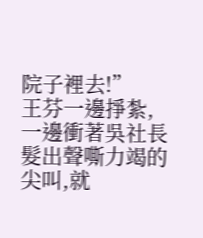院子裡去!”
王芬一邊掙紮,一邊衝著吳社長髮出聲嘶力竭的尖叫,就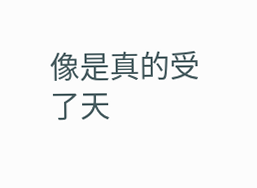像是真的受了天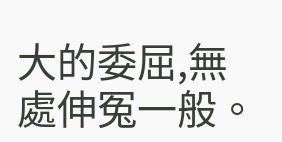大的委屈,無處伸冤一般。